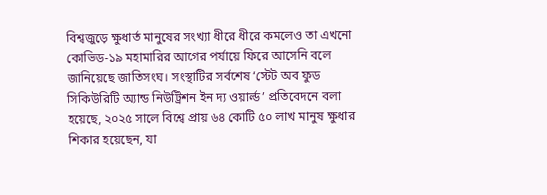বিশ্বজুড়ে ক্ষুধার্ত মানুষের সংখ্যা ধীরে ধীরে কমলেও তা এখনো কোভিড-১৯ মহামারির আগের পর্যায়ে ফিরে আসেনি বলে জানিয়েছে জাতিসংঘ। সংস্থাটির সর্বশেষ ‘স্টেট অব ফুড সিকিউরিটি অ্যান্ড নিউট্রিশন ইন দ্য ওয়ার্ল্ড’ প্রতিবেদনে বলা হয়েছে, ২০২৫ সালে বিশ্বে প্রায় ৬৪ কোটি ৫০ লাখ মানুষ ক্ষুধার শিকার হয়েছেন, যা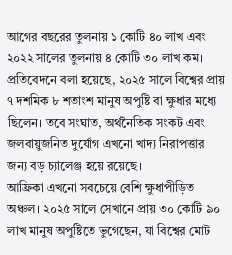আগের বছরের তুলনায় ১ কোটি ৪০ লাখ এবং ২০২২ সালের তুলনায় ৪ কোটি ৩০ লাখ কম।
প্রতিবেদনে বলা হয়েছে, ২০২৫ সালে বিশ্বের প্রায় ৭ দশমিক ৮ শতাংশ মানুষ অপুষ্টি বা ক্ষুধার মধ্যে ছিলেন। তবে সংঘাত, অর্থনৈতিক সংকট এবং জলবায়ুজনিত দুর্যোগ এখনো খাদ্য নিরাপত্তার জন্য বড় চ্যালেঞ্জ হয়ে রয়েছে।
আফ্রিকা এখনো সবচেয়ে বেশি ক্ষুধাপীড়িত অঞ্চল। ২০২৫ সালে সেখানে প্রায় ৩০ কোটি ৯০ লাখ মানুষ অপুষ্টিতে ভুগেছেন, যা বিশ্বের মোট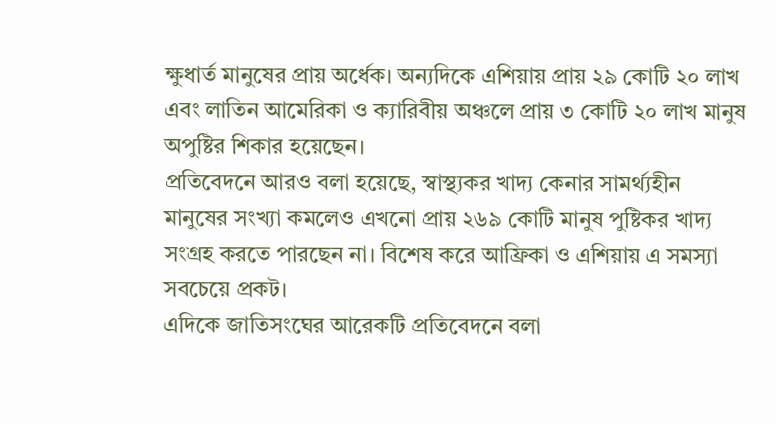ক্ষুধার্ত মানুষের প্রায় অর্ধেক। অন্যদিকে এশিয়ায় প্রায় ২৯ কোটি ২০ লাখ এবং লাতিন আমেরিকা ও ক্যারিবীয় অঞ্চলে প্রায় ৩ কোটি ২০ লাখ মানুষ অপুষ্টির শিকার হয়েছেন।
প্রতিবেদনে আরও বলা হয়েছে, স্বাস্থ্যকর খাদ্য কেনার সামর্থ্যহীন মানুষের সংখ্যা কমলেও এখনো প্রায় ২৬৯ কোটি মানুষ পুষ্টিকর খাদ্য সংগ্রহ করতে পারছেন না। বিশেষ করে আফ্রিকা ও এশিয়ায় এ সমস্যা সবচেয়ে প্রকট।
এদিকে জাতিসংঘের আরেকটি প্রতিবেদনে বলা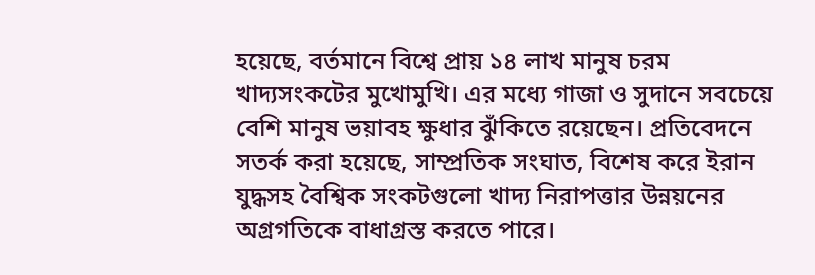হয়েছে, বর্তমানে বিশ্বে প্রায় ১৪ লাখ মানুষ চরম খাদ্যসংকটের মুখোমুখি। এর মধ্যে গাজা ও সুদানে সবচেয়ে বেশি মানুষ ভয়াবহ ক্ষুধার ঝুঁকিতে রয়েছেন। প্রতিবেদনে সতর্ক করা হয়েছে, সাম্প্রতিক সংঘাত, বিশেষ করে ইরান যুদ্ধসহ বৈশ্বিক সংকটগুলো খাদ্য নিরাপত্তার উন্নয়নের অগ্রগতিকে বাধাগ্রস্ত করতে পারে।